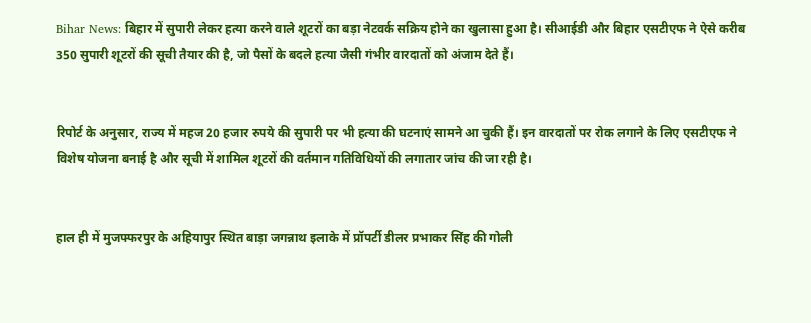Bihar News: बिहार में सुपारी लेकर हत्या करने वाले शूटरों का बड़ा नेटवर्क सक्रिय होने का खुलासा हुआ है। सीआईडी और बिहार एसटीएफ ने ऐसे करीब 350 सुपारी शूटरों की सूची तैयार की है, जो पैसों के बदले हत्या जैसी गंभीर वारदातों को अंजाम देते हैं।


रिपोर्ट के अनुसार, राज्य में महज 20 हजार रुपये की सुपारी पर भी हत्या की घटनाएं सामने आ चुकी हैं। इन वारदातों पर रोक लगाने के लिए एसटीएफ ने विशेष योजना बनाई है और सूची में शामिल शूटरों की वर्तमान गतिविधियों की लगातार जांच की जा रही है।


हाल ही में मुजफ्फरपुर के अहियापुर स्थित बाड़ा जगन्नाथ इलाके में प्रॉपर्टी डीलर प्रभाकर सिंह की गोली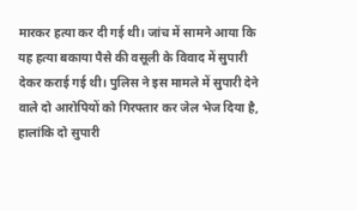मारकर हत्या कर दी गई थी। जांच में सामने आया कि यह हत्या बकाया पैसे की वसूली के विवाद में सुपारी देकर कराई गई थी। पुलिस ने इस मामले में सुपारी देने वाले दो आरोपियों को गिरफ्तार कर जेल भेज दिया है, हालांकि दो सुपारी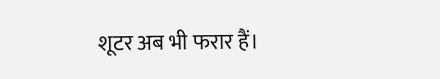शूटर अब भी फरार हैं।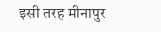इसी तरह मीनापुर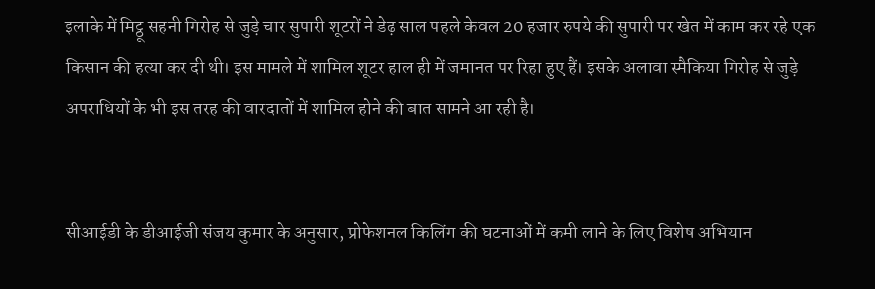इलाके में मिट्ठू सहनी गिरोह से जुड़े चार सुपारी शूटरों ने डेढ़ साल पहले केवल 20 हजार रुपये की सुपारी पर खेत में काम कर रहे एक किसान की हत्या कर दी थी। इस मामले में शामिल शूटर हाल ही में जमानत पर रिहा हुए हैं। इसके अलावा स्मैकिया गिरोह से जुड़े अपराधियों के भी इस तरह की वारदातों में शामिल होने की बात सामने आ रही है।


सीआईडी के डीआईजी संजय कुमार के अनुसार, प्रोफेशनल किलिंग की घटनाओं में कमी लाने के लिए विशेष अभियान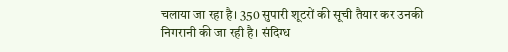चलाया जा रहा है। 350 सुपारी शूटरों की सूची तैयार कर उनकी निगरानी की जा रही है। संदिग्ध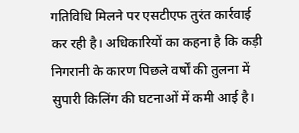गतिविधि मिलने पर एसटीएफ तुरंत कार्रवाई कर रही है। अधिकारियों का कहना है कि कड़ी निगरानी के कारण पिछले वर्षों की तुलना में सुपारी किलिंग की घटनाओं में कमी आई है।